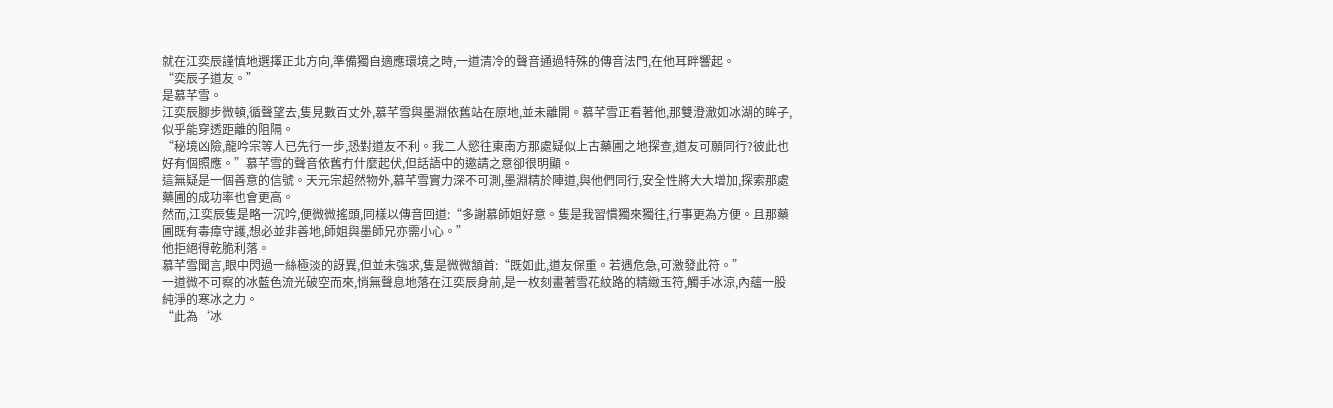就在江奕辰謹慎地選擇正北方向,準備獨自適應環境之時,一道清冷的聲音通過特殊的傳音法門,在他耳畔響起。
“奕辰子道友。”
是慕芊雪。
江奕辰腳步微頓,循聲望去,隻見數百丈外,慕芊雪與墨淵依舊站在原地,並未離開。慕芊雪正看著他,那雙澄澈如冰湖的眸子,似乎能穿透距離的阻隔。
“秘境凶險,龍吟宗等人已先行一步,恐對道友不利。我二人慾往東南方那處疑似上古藥圃之地探查,道友可願同行?彼此也好有個照應。”慕芊雪的聲音依舊冇什麼起伏,但話語中的邀請之意卻很明顯。
這無疑是一個善意的信號。天元宗超然物外,慕芊雪實力深不可測,墨淵精於陣道,與他們同行,安全性將大大增加,探索那處藥圃的成功率也會更高。
然而,江奕辰隻是略一沉吟,便微微搖頭,同樣以傳音回道:“多謝慕師姐好意。隻是我習慣獨來獨往,行事更為方便。且那藥圃既有毒瘴守護,想必並非善地,師姐與墨師兄亦需小心。”
他拒絕得乾脆利落。
慕芊雪聞言,眼中閃過一絲極淡的訝異,但並未強求,隻是微微頷首:“既如此,道友保重。若遇危急,可激發此符。”
一道微不可察的冰藍色流光破空而來,悄無聲息地落在江奕辰身前,是一枚刻畫著雪花紋路的精緻玉符,觸手冰涼,內蘊一股純淨的寒冰之力。
“此為‘冰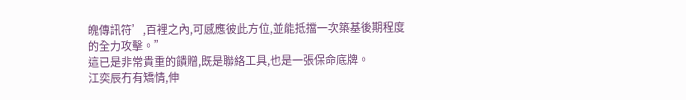魄傳訊符’,百裡之內,可感應彼此方位,並能抵擋一次築基後期程度的全力攻擊。”
這已是非常貴重的饋贈,既是聯絡工具,也是一張保命底牌。
江奕辰冇有矯情,伸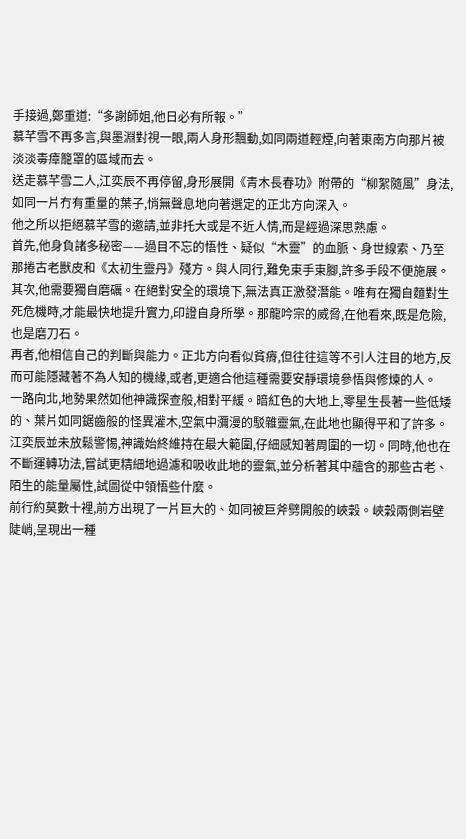手接過,鄭重道:“多謝師姐,他日必有所報。”
慕芊雪不再多言,與墨淵對視一眼,兩人身形飄動,如同兩道輕煙,向著東南方向那片被淡淡毒瘴籠罩的區域而去。
送走慕芊雪二人,江奕辰不再停留,身形展開《青木長春功》附帶的“柳絮隨風”身法,如同一片冇有重量的葉子,悄無聲息地向著選定的正北方向深入。
他之所以拒絕慕芊雪的邀請,並非托大或是不近人情,而是經過深思熟慮。
首先,他身負諸多秘密——過目不忘的悟性、疑似“木靈”的血脈、身世線索、乃至那捲古老獸皮和《太初生靈丹》殘方。與人同行,難免束手束腳,許多手段不便施展。
其次,他需要獨自磨礪。在絕對安全的環境下,無法真正激發潛能。唯有在獨自麵對生死危機時,才能最快地提升實力,印證自身所學。那龍吟宗的威脅,在他看來,既是危險,也是磨刀石。
再者,他相信自己的判斷與能力。正北方向看似貧瘠,但往往這等不引人注目的地方,反而可能隱藏著不為人知的機緣,或者,更適合他這種需要安靜環境參悟與修煉的人。
一路向北,地勢果然如他神識探查般,相對平緩。暗紅色的大地上,零星生長著一些低矮的、葉片如同鋸齒般的怪異灌木,空氣中瀰漫的駁雜靈氣,在此地也顯得平和了許多。
江奕辰並未放鬆警惕,神識始終維持在最大範圍,仔細感知著周圍的一切。同時,他也在不斷運轉功法,嘗試更精細地過濾和吸收此地的靈氣,並分析著其中蘊含的那些古老、陌生的能量屬性,試圖從中領悟些什麼。
前行約莫數十裡,前方出現了一片巨大的、如同被巨斧劈開般的峽穀。峽穀兩側岩壁陡峭,呈現出一種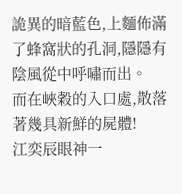詭異的暗藍色,上麵佈滿了蜂窩狀的孔洞,隱隱有陰風從中呼嘯而出。
而在峽穀的入口處,散落著幾具新鮮的屍體!
江奕辰眼神一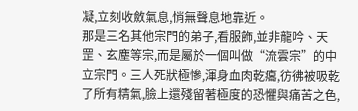凝,立刻收斂氣息,悄無聲息地靠近。
那是三名其他宗門的弟子,看服飾,並非龍吟、天罡、玄塵等宗,而是屬於一個叫做“流雲宗”的中立宗門。三人死狀極慘,渾身血肉乾癟,彷彿被吸乾了所有精氣,臉上還殘留著極度的恐懼與痛苦之色,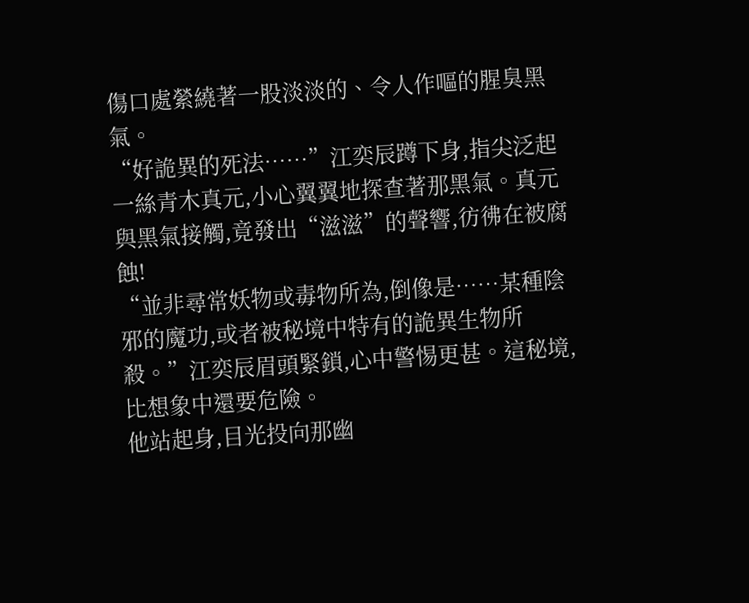傷口處縈繞著一股淡淡的、令人作嘔的腥臭黑氣。
“好詭異的死法……”江奕辰蹲下身,指尖泛起一絲青木真元,小心翼翼地探查著那黑氣。真元與黑氣接觸,竟發出“滋滋”的聲響,彷彿在被腐蝕!
“並非尋常妖物或毒物所為,倒像是……某種陰邪的魔功,或者被秘境中特有的詭異生物所殺。”江奕辰眉頭緊鎖,心中警惕更甚。這秘境,比想象中還要危險。
他站起身,目光投向那幽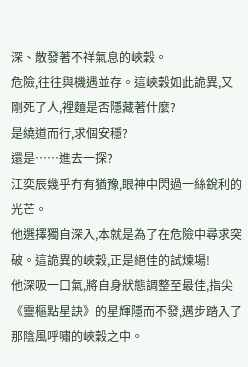深、散發著不祥氣息的峽穀。
危險,往往與機遇並存。這峽穀如此詭異,又剛死了人,裡麵是否隱藏著什麼?
是繞道而行,求個安穩?
還是……進去一探?
江奕辰幾乎冇有猶豫,眼神中閃過一絲銳利的光芒。
他選擇獨自深入,本就是為了在危險中尋求突破。這詭異的峽穀,正是絕佳的試煉場!
他深吸一口氣,將自身狀態調整至最佳,指尖《靈樞點星訣》的星輝隱而不發,邁步踏入了那陰風呼嘯的峽穀之中。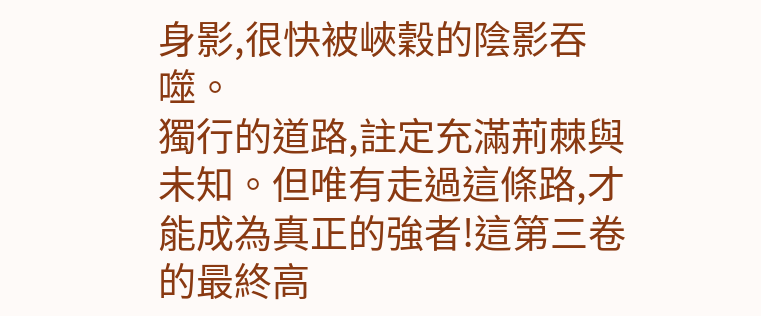身影,很快被峽穀的陰影吞噬。
獨行的道路,註定充滿荊棘與未知。但唯有走過這條路,才能成為真正的強者!這第三卷的最終高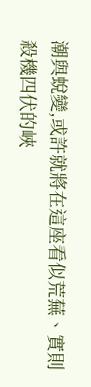潮與蛻變,或許就將在這座看似荒蕪、實則殺機四伏的峽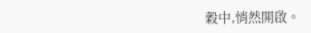穀中,悄然開啟。